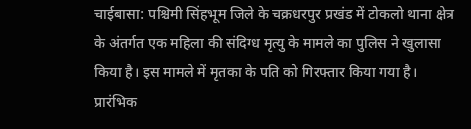चाईबासा: पश्चिमी सिंहभूम जिले के चक्रधरपुर प्रखंड में टोकलो थाना क्षेत्र के अंतर्गत एक महिला की संदिग्ध मृत्यु के मामले का पुलिस ने खुलासा किया है। इस मामले में मृतका के पति को गिरफ्तार किया गया है। प्रारंभिक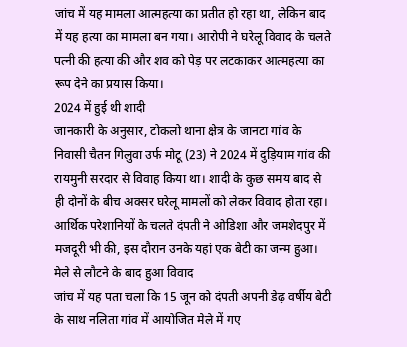जांच में यह मामला आत्महत्या का प्रतीत हो रहा था, लेकिन बाद में यह हत्या का मामला बन गया। आरोपी ने घरेलू विवाद के चलते पत्नी की हत्या की और शव को पेड़ पर लटकाकर आत्महत्या का रूप देने का प्रयास किया।
2024 में हुई थी शादी
जानकारी के अनुसार, टोकलो थाना क्षेत्र के जानटा गांव के निवासी चैतन गिलुवा उर्फ मोटू (23) ने 2024 में दुड़ियाम गांव की रायमुनी सरदार से विवाह किया था। शादी के कुछ समय बाद से ही दोनों के बीच अक्सर घरेलू मामलों को लेकर विवाद होता रहा। आर्थिक परेशानियों के चलते दंपती ने ओडिशा और जमशेदपुर में मजदूरी भी की, इस दौरान उनके यहां एक बेटी का जन्म हुआ।
मेले से लौटने के बाद हुआ विवाद
जांच में यह पता चला कि 15 जून को दंपती अपनी डेढ़ वर्षीय बेटी के साथ नलिता गांव में आयोजित मेले में गए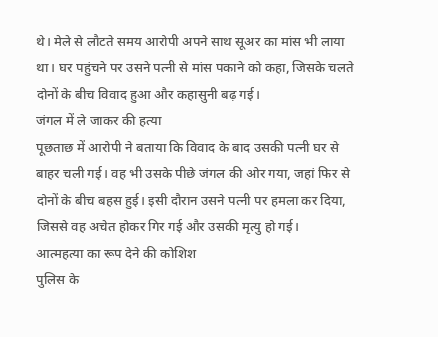थे। मेले से लौटते समय आरोपी अपने साथ सूअर का मांस भी लाया था। घर पहुंचने पर उसने पत्नी से मांस पकाने को कहा, जिसके चलते दोनों के बीच विवाद हुआ और कहासुनी बढ़ गई।
जंगल में ले जाकर की हत्या
पूछताछ में आरोपी ने बताया कि विवाद के बाद उसकी पत्नी घर से बाहर चली गई। वह भी उसके पीछे जंगल की ओर गया, जहां फिर से दोनों के बीच बहस हुई। इसी दौरान उसने पत्नी पर हमला कर दिया, जिससे वह अचेत होकर गिर गई और उसकी मृत्यु हो गई।
आत्महत्या का रूप देने की कोशिश
पुलिस के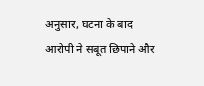अनुसार, घटना के बाद आरोपी ने सबूत छिपाने और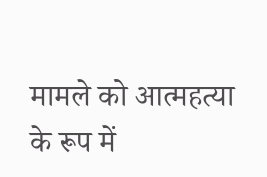मामले को आत्महत्या के रूप में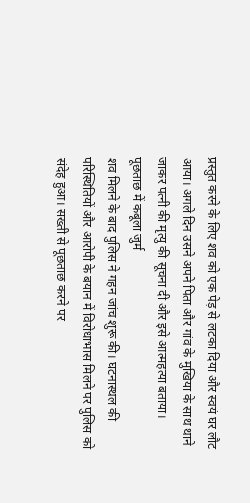प्रस्तुत करने के लिए शव को एक पेड़ से लटका दिया और स्वयं घर लौट आया। अगले दिन उसने अपने पिता और गांव के मुखिया के साथ थाने जाकर पत्नी की मृत्यु की सूचना दी और इसे आत्महत्या बताया।
पूछताछ में कबूला जुर्म
शव मिलने के बाद पुलिस ने गहन जांच शुरू की। घटनास्थल की परिस्थितियों और आरोपी के बयान में विरोधाभास मिलने पर पुलिस को संदेह हुआ। सख्ती से पूछताछ करने पर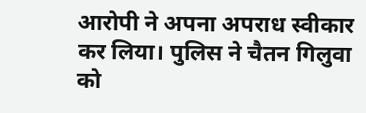आरोपी ने अपना अपराध स्वीकार कर लिया। पुलिस ने चैतन गिलुवा को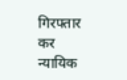गिरफ्तार कर न्यायिक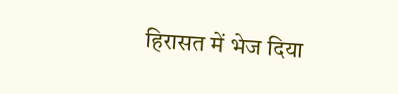हिरासत में भेज दिया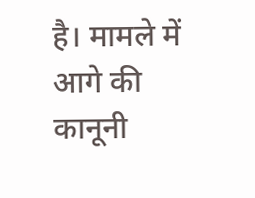है। मामले में आगे की कानूनी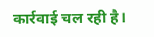कार्रवाई चल रही है।